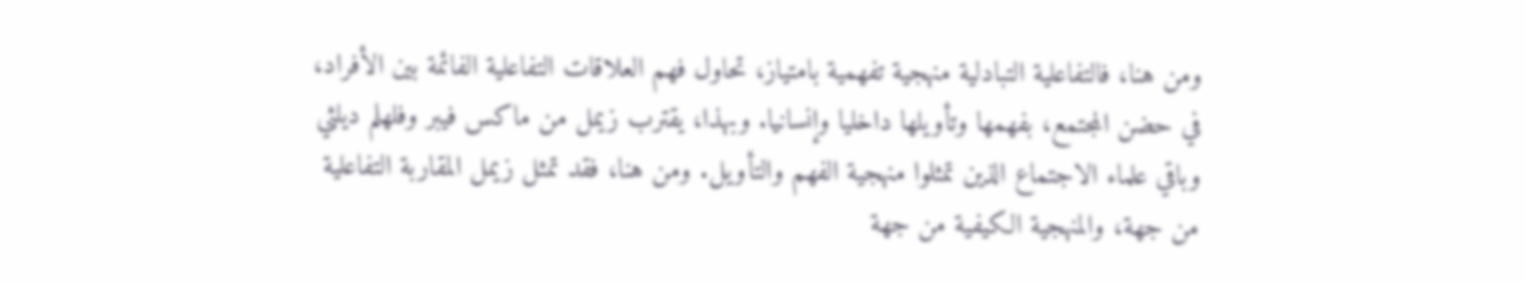ومن هنا، فالتفاعلية التبادلية منهجية تفهمية بامتياز، تحاول فهم العلاقات التفاعلية الفائمة بين الأفراد، في حضن المجتمع، بفهمها وتأويلها داخليا وإنسانيا. وبهذا، يقترب زيمل من ماكس فيبر وفلهلم ديلثي وباقي علماء الاجتماع الذين تمثلوا منهجية الفهم والتأويل. ومن هنا، فقد تمثل زيمل المقاربة التفاعلية من جهة، والمنهجية الكيفية من جهة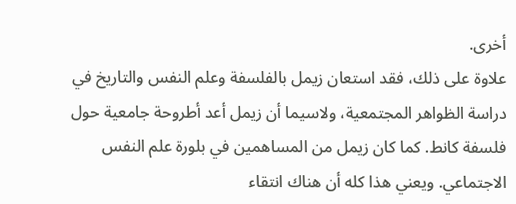أخرى.
علاوة على ذلك، فقد استعان زيمل بالفلسفة وعلم النفس والتاريخ في دراسة الظواهر المجتمعية، ولاسيما أن زيمل أعد أطروحة جامعية حول فلسفة كانط. كما كان زيمل من المساهمين في بلورة علم النفس الاجتماعي. ويعني هذا كله أن هناك انتقاء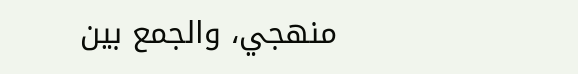منهجي، والجمع بين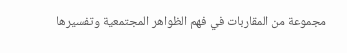مجموعة من المقاربات في فهم الظواهر المجتمعية وتفسيرها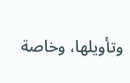وتأويلها، وخاصة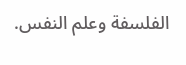الفلسفة وعلم النفس.